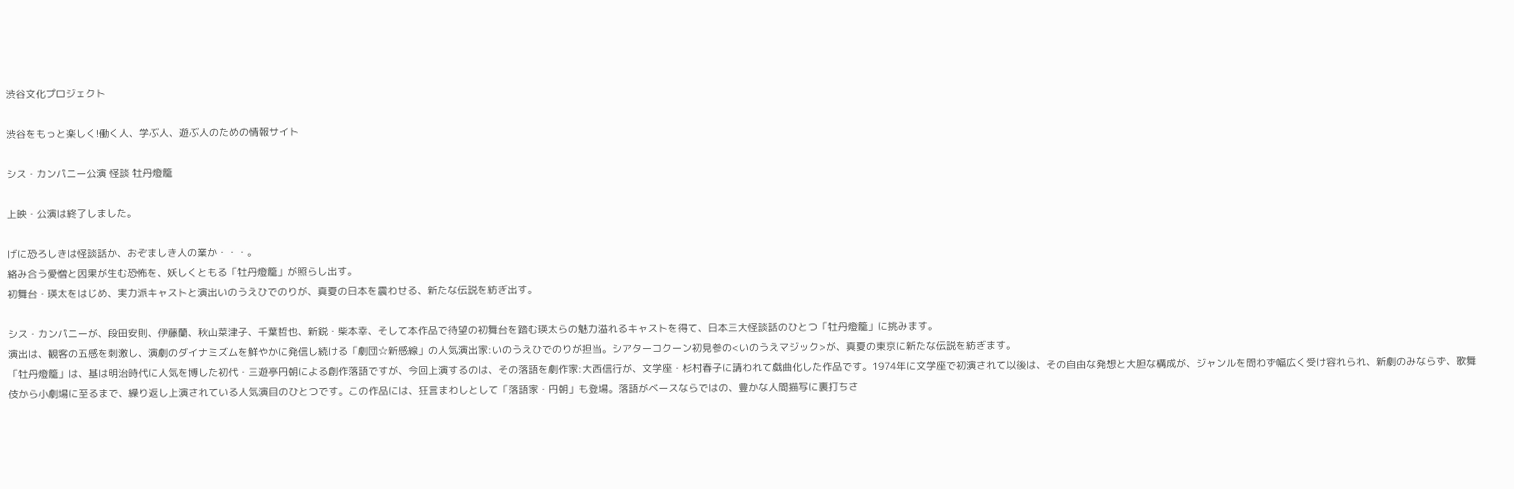渋谷文化プロジェクト

渋谷をもっと楽しく!働く人、学ぶ人、遊ぶ人のための情報サイト

シス・カンパニー公演 怪談 牡丹燈籠

上映・公演は終了しました。

げに恐ろしきは怪談話か、おぞましき人の業か・・・。
絡み合う愛憎と因果が生む恐怖を、妖しくともる「牡丹燈籠」が照らし出す。
初舞台・瑛太をはじめ、実力派キャストと演出いのうえひでのりが、真夏の日本を震わせる、新たな伝説を紡ぎ出す。

シス・カンパニーが、段田安則、伊藤蘭、秋山菜津子、千葉哲也、新鋭・柴本幸、そして本作品で待望の初舞台を踏む瑛太らの魅力溢れるキャストを得て、日本三大怪談話のひとつ「牡丹燈籠」に挑みます。
演出は、観客の五感を刺激し、演劇のダイナミズムを鮮やかに発信し続ける「劇団☆新感線」の人気演出家:いのうえひでのりが担当。シアターコクーン初見参の<いのうえマジック>が、真夏の東京に新たな伝説を紡ぎます。
「牡丹燈籠」は、基は明治時代に人気を博した初代・三遊亭円朝による創作落語ですが、今回上演するのは、その落語を劇作家:大西信行が、文学座・杉村春子に請われて戯曲化した作品です。1974年に文学座で初演されて以後は、その自由な発想と大胆な構成が、ジャンルを問わず幅広く受け容れられ、新劇のみならず、歌舞伎から小劇場に至るまで、繰り返し上演されている人気演目のひとつです。この作品には、狂言まわしとして「落語家・円朝」も登場。落語がベースならではの、豊かな人間描写に裏打ちさ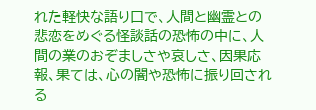れた軽快な語り口で、人間と幽霊との悲恋をめぐる怪談話の恐怖の中に、人間の業のおぞましさや哀しさ、因果応報、果ては、心の闇や恐怖に振り回される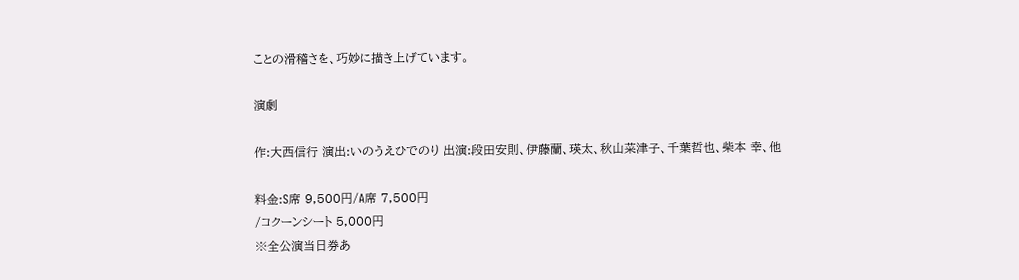ことの滑稽さを、巧妙に描き上げています。

演劇

作:大西信行 演出:いのうえひでのり 出演:段田安則、伊藤蘭、瑛太、秋山菜津子、千葉哲也、柴本 幸、他

料金:S席 9,500円/A席 7,500円
/コクーンシート 5,000円
※全公演当日券あ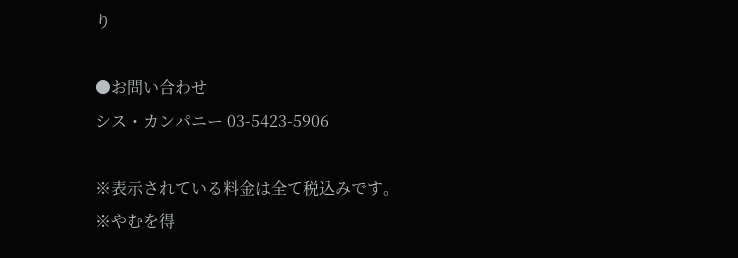り

●お問い合わせ
シス・カンパニー 03-5423-5906

※表示されている料金は全て税込みです。
※やむを得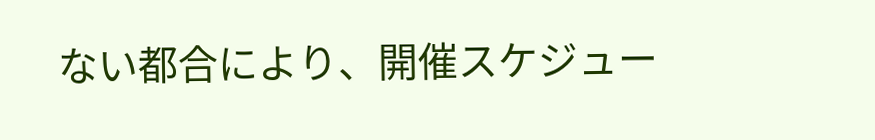ない都合により、開催スケジュー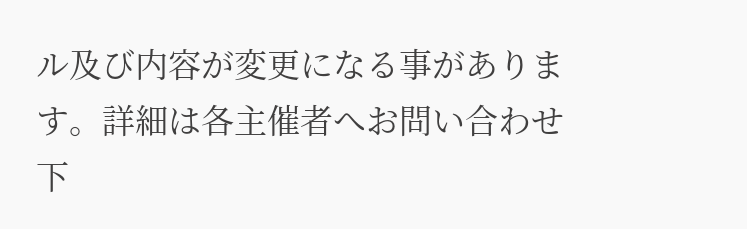ル及び内容が変更になる事があります。詳細は各主催者へお問い合わせ下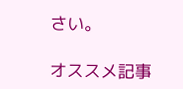さい。

オススメ記事